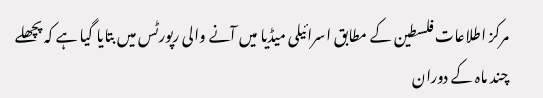مرکز اطلاعات فلسطین کے مطابق اسرائیلی میڈیا میں آنے والی رپورٹس میں بتایا گیا ہے کہ پچھلے چند ماہ کے دوران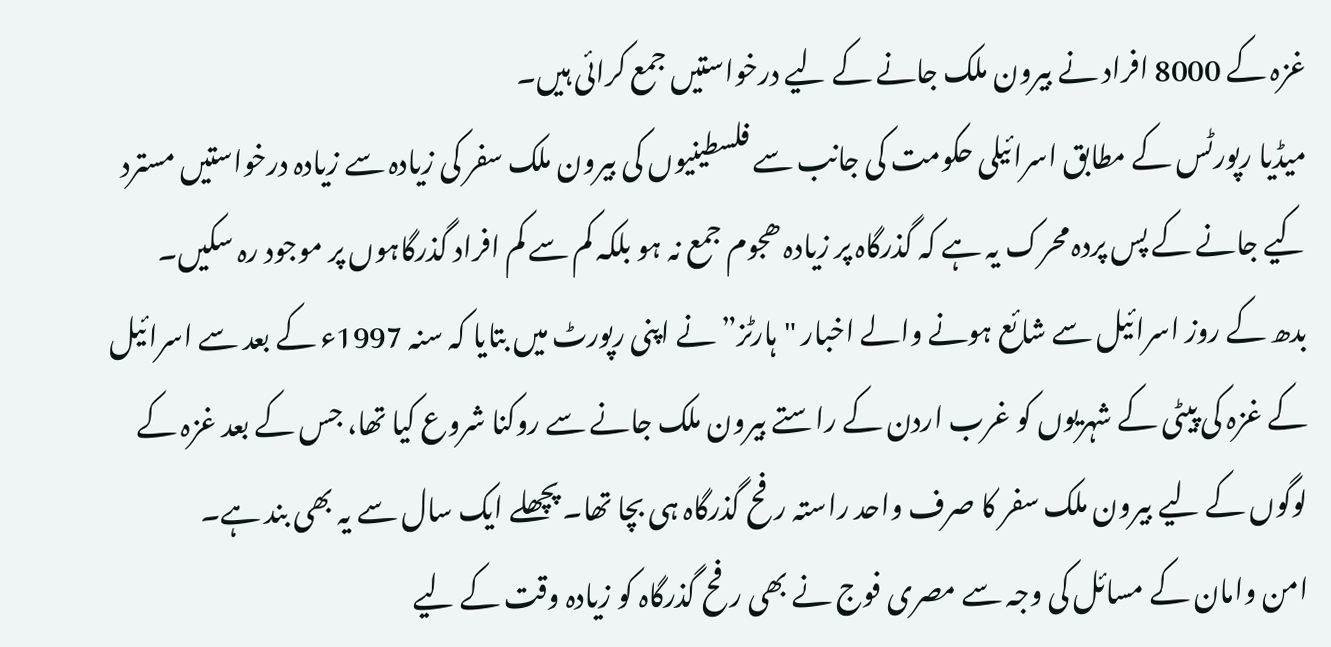غزہ کے 8000 افراد نے بیرون ملک جانے کے لیے درخواستیں جمع کرائی ہیں۔
میڈیا رپورٹس کے مطابق اسرائیلی حکومت کی جانب سے فلسطینیوں کی بیرون ملک سفر کی زیادہ سے زیادہ درخواستیں مسترد کیے جانے کے پس پردہ محرک یہ ہے کہ گذرگاہ پر زیادہ ھجوم جمع نہ ہو بلکہ کم سے کم افراد گذرگاہوں پر موجود رہ سکیں۔
بدھ کے روز اسرائیل سے شائع ہونے والے اخبار "ہارٹز” نے اپنی رپورٹ میں بتایا کہ سنہ 1997ء کے بعد سے اسرائیل کے غزہ کی پیٹی کے شہریوں کو غرب اردن کے راستے بیرون ملک جانے سے روکنا شروع کیا تھا، جس کے بعد غزہ کے لوگوں کے لیے بیرون ملک سفر کا صرف واحد راستہ رفح گذرگاہ ہی بچا تھا۔ پچھلے ایک سال سے یہ بھی بند ہے۔
امن وامان کے مسائل کی وجہ سے مصری فوج نے بھی رفح گذرگاہ کو زیادہ وقت کے لیے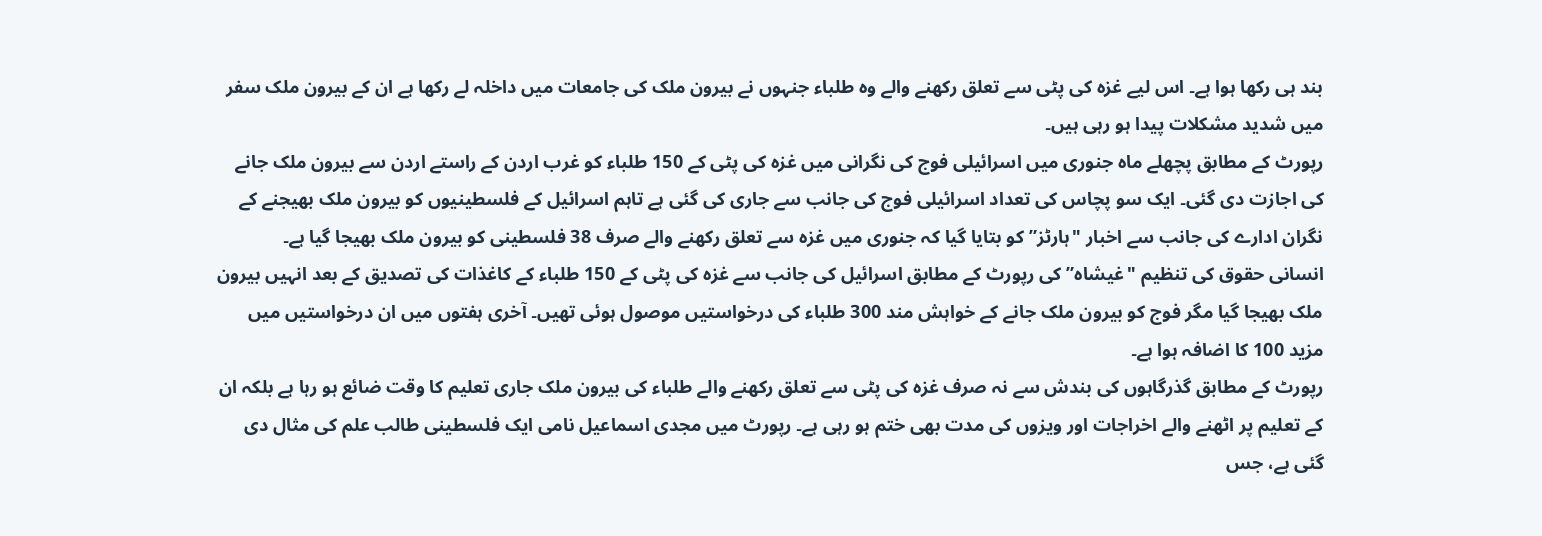بند ہی رکھا ہوا ہے۔ اس لیے غزہ کی پٹی سے تعلق رکھنے والے وہ طلباء جنہوں نے بیرون ملک کی جامعات میں داخلہ لے رکھا ہے ان کے بیرون ملک سفر میں شدید مشکلات پیدا ہو رہی ہیں۔
رپورٹ کے مطابق پچھلے ماہ جنوری میں اسرائیلی فوج کی نگرانی میں غزہ کی پٹی کے 150 طلباء کو غرب اردن کے راستے اردن سے بیرون ملک جانے کی اجازت دی گئی۔ ایک سو پچاس کی تعداد اسرائیلی فوج کی جانب سے جاری کی گئی ہے تاہم اسرائیل کے فلسطینیوں کو بیرون ملک بھیجنے کے نگران ادارے کی جانب سے اخبار "ہارٹز” کو بتایا گیا کہ جنوری میں غزہ سے تعلق رکھنے والے صرف 38 فلسطینی کو بیرون ملک بھیجا گیا ہے۔
انسانی حقوق کی تنظیم "غیشاہ” کی رپورٹ کے مطابق اسرائیل کی جانب سے غزہ کی پٹی کے 150 طلباء کے کاغذات کی تصدیق کے بعد انہیں بیرون ملک بھیجا گیا مگر فوج کو بیرون ملک جانے کے خواہش مند 300 طلباء کی درخواستیں موصول ہوئی تھیں۔ آخری ہفتوں میں ان درخواستیں میں مزید 100 کا اضافہ ہوا ہے۔
رپورٹ کے مطابق گذرگاہوں کی بندش سے نہ صرف غزہ کی پٹی سے تعلق رکھنے والے طلباء کی بیرون ملک جاری تعلیم کا وقت ضائع ہو رہا ہے بلکہ ان کے تعلیم پر اٹھنے والے اخراجات اور ویزوں کی مدت بھی ختم ہو رہی ہے۔ رپورٹ میں مجدی اسماعیل نامی ایک فلسطینی طالب علم کی مثال دی گئی ہے، جس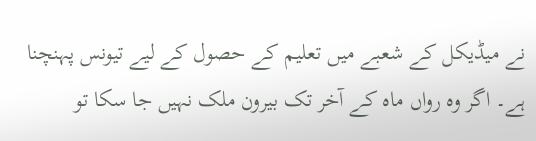نے میڈیکل کے شعبے میں تعلیم کے حصول کے لیے تیونس پہنچنا ہے۔ اگر وہ رواں ماہ کے آخر تک بیرون ملک نہیں جا سکا تو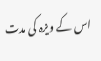اس کے ویزہ کی مدت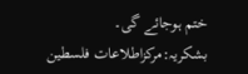ختم ہوجائے گی۔
بشکریہ:مرکزاطلاعات فلسطین